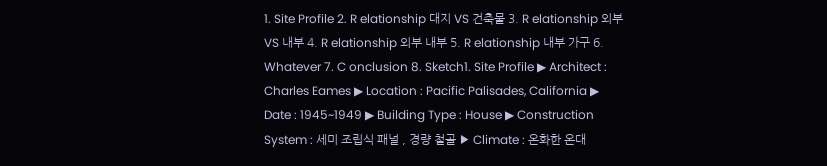1. Site Profile 2. R elationship 대지 VS 건축물 3. R elationship 외부 VS 내부 4. R elationship 외부 내부 5. R elationship 내부 가구 6. Whatever 7. C onclusion 8. Sketch1. Site Profile ▶ Architect : Charles Eames ▶ Location : Pacific Palisades, California ▶ Date : 1945~1949 ▶ Building Type : House ▶ Construction System : 세미 조립식 패널 , 경량 철골 ▶ Climate : 온화한 온대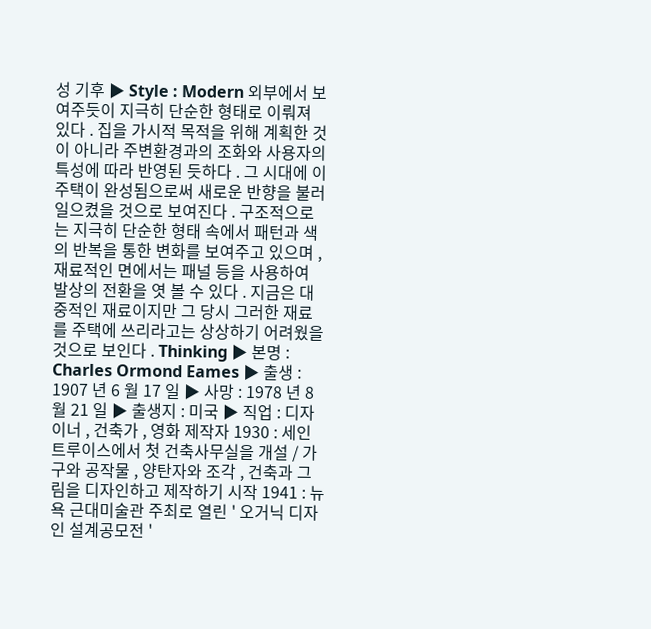성 기후 ▶ Style : Modern 외부에서 보여주듯이 지극히 단순한 형태로 이뤄져 있다 . 집을 가시적 목적을 위해 계획한 것이 아니라 주변환경과의 조화와 사용자의 특성에 따라 반영된 듯하다 . 그 시대에 이 주택이 완성됨으로써 새로운 반향을 불러일으켰을 것으로 보여진다 . 구조적으로는 지극히 단순한 형태 속에서 패턴과 색의 반복을 통한 변화를 보여주고 있으며 , 재료적인 면에서는 패널 등을 사용하여 발상의 전환을 엿 볼 수 있다 . 지금은 대중적인 재료이지만 그 당시 그러한 재료를 주택에 쓰리라고는 상상하기 어려웠을 것으로 보인다 . Thinking ▶ 본명 : Charles Ormond Eames ▶ 출생 : 1907 년 6 월 17 일 ▶ 사망 : 1978 년 8 월 21 일 ▶ 출생지 : 미국 ▶ 직업 : 디자이너 , 건축가 , 영화 제작자 1930 : 세인트루이스에서 첫 건축사무실을 개설 / 가구와 공작물 , 양탄자와 조각 , 건축과 그림을 디자인하고 제작하기 시작 1941 : 뉴욕 근대미술관 주최로 열린 ' 오거닉 디자인 설계공모전 '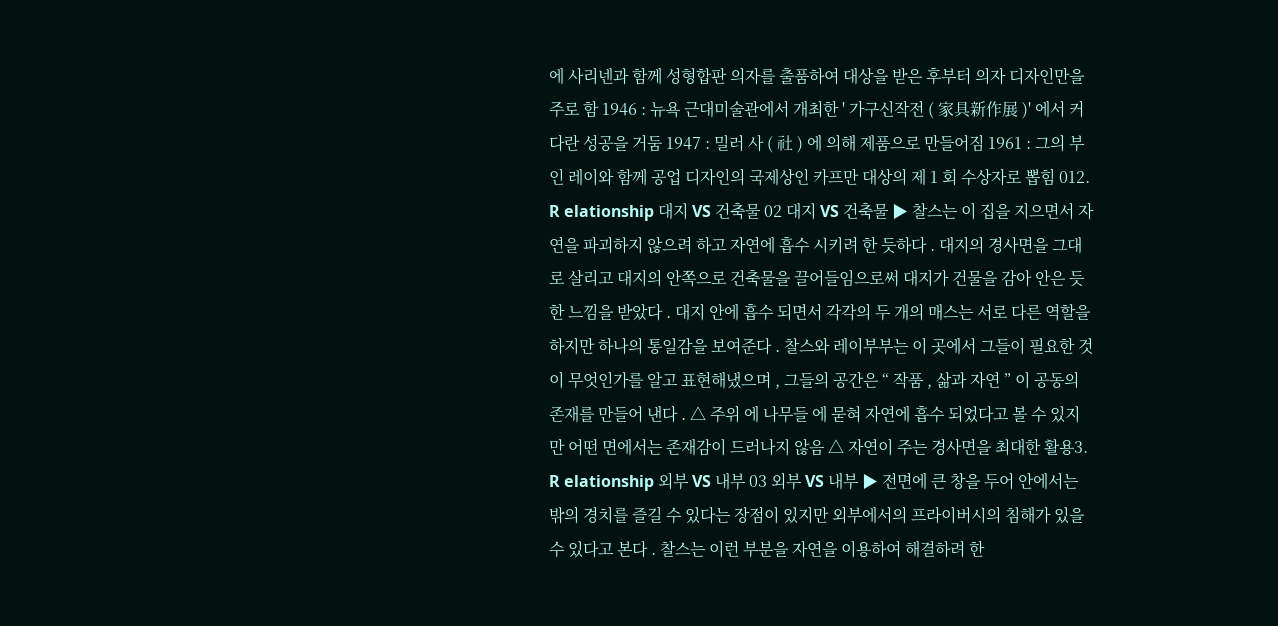에 사리넨과 함께 성형합판 의자를 출품하여 대상을 받은 후부터 의자 디자인만을 주로 함 1946 : 뉴욕 근대미술관에서 개최한 ' 가구신작전 ( 家具新作展 )' 에서 커다란 성공을 거둠 1947 : 밀러 사 ( 社 ) 에 의해 제품으로 만들어짐 1961 : 그의 부인 레이와 함께 공업 디자인의 국제상인 카프만 대상의 제 1 회 수상자로 뽑힘 012. R elationship 대지 VS 건축물 02 대지 VS 건축물 ▶ 찰스는 이 집을 지으면서 자연을 파괴하지 않으려 하고 자연에 흡수 시키려 한 듯하다 . 대지의 경사면을 그대로 살리고 대지의 안쪽으로 건축물을 끌어들임으로써 대지가 건물을 감아 안은 듯한 느낌을 받았다 . 대지 안에 흡수 되면서 각각의 두 개의 매스는 서로 다른 역할을 하지만 하나의 통일감을 보여준다 . 찰스와 레이부부는 이 곳에서 그들이 필요한 것이 무엇인가를 알고 표현해냈으며 , 그들의 공간은 “ 작품 , 삶과 자연 ” 이 공동의 존재를 만들어 낸다 . △ 주위 에 나무들 에 묻혀 자연에 흡수 되었다고 볼 수 있지만 어떤 면에서는 존재감이 드러나지 않음 △ 자연이 주는 경사면을 최대한 활용3. R elationship 외부 VS 내부 03 외부 VS 내부 ▶ 전면에 큰 창을 두어 안에서는 밖의 경치를 즐길 수 있다는 장점이 있지만 외부에서의 프라이버시의 침해가 있을 수 있다고 본다 . 찰스는 이런 부분을 자연을 이용하여 해결하려 한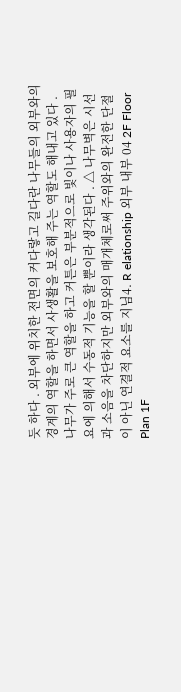듯 하다 . 외부에 위치한 전면의 커다랗고 길다란 나무들의 외부와의 경계의 역할을 하면서 사생활을 보호해 주는 역할도 해내고 있다 . 나무가 주로 큰 역할을 하고 커튼은 부분적으로 빛이나 사용자의 필요에 의해서 수동적 기능을 할 뿐이라 생각된다 . △ 나무벽은 시선과 소음을 차단하지만 외부와의 매개체로써 주위와의 완전한 단절이 아닌 연결적 요소를 지님4. R elationship 외부 내부 04 2F Floor Plan 1F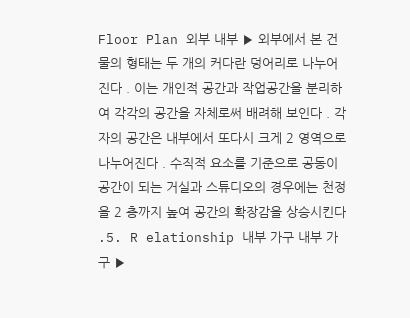Floor Plan 외부 내부 ▶ 외부에서 본 건물의 형태는 두 개의 커다란 덩어리로 나누어 진다 . 이는 개인적 공간과 작업공간을 분리하여 각각의 공간을 자체로써 배려해 보인다 . 각자의 공간은 내부에서 또다시 크게 2 영역으로 나누어진다 . 수직적 요소를 기준으로 공동이 공간이 되는 거실과 스튜디오의 경우에는 천정 을 2 층까지 높여 공간의 확장감을 상승시킨다 .5. R elationship 내부 가구 내부 가구 ▶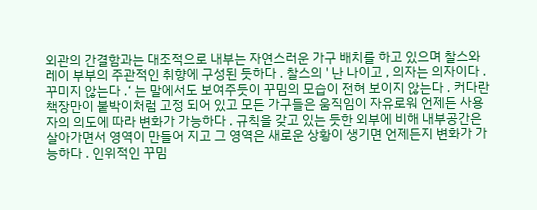외관의 간결함과는 대조적으로 내부는 자연스러운 가구 배치를 하고 있으며 찰스와 레이 부부의 주관적인 취향에 구성된 듯하다 . 찰스의 ' 난 나이고 , 의자는 의자이다 . 꾸미지 않는다 .‘ 는 말에서도 보여주듯이 꾸밈의 모습이 전혀 보이지 않는다 . 커다란 책장만이 붙박이처럼 고정 되어 있고 모든 가구들은 움직임이 자유로워 언제든 사용자의 의도에 따라 변화가 가능하다 . 규칙을 갖고 있는 듯한 외부에 비해 내부공간은 살아가면서 영역이 만들어 지고 그 영역은 새로운 상황이 생기면 언제든지 변화가 가능하다 . 인위적인 꾸밈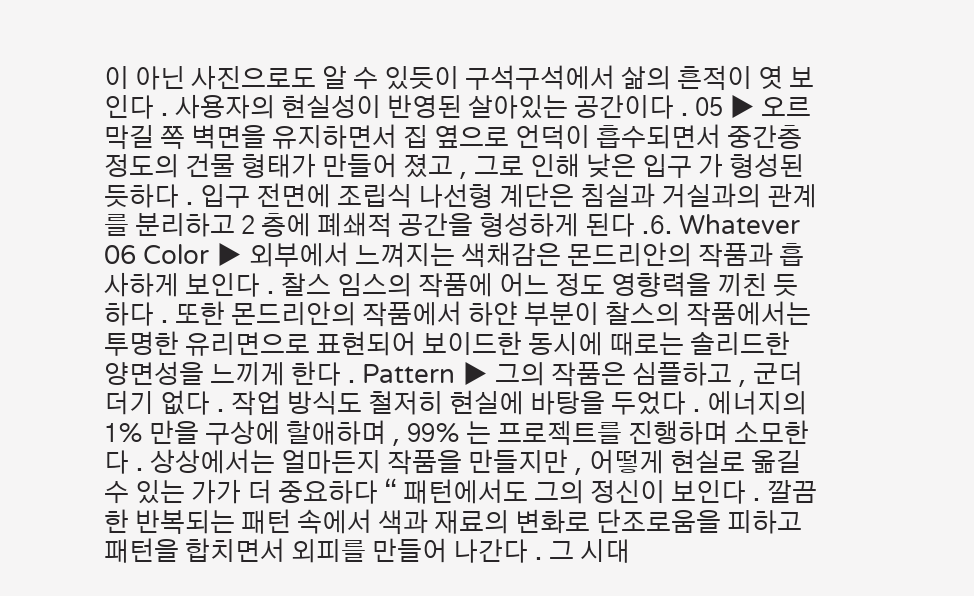이 아닌 사진으로도 알 수 있듯이 구석구석에서 삶의 흔적이 엿 보인다 . 사용자의 현실성이 반영된 살아있는 공간이다 . 05 ▶ 오르막길 쪽 벽면을 유지하면서 집 옆으로 언덕이 흡수되면서 중간층 정도의 건물 형태가 만들어 졌고 , 그로 인해 낮은 입구 가 형성된 듯하다 . 입구 전면에 조립식 나선형 계단은 침실과 거실과의 관계를 분리하고 2 층에 폐쇄적 공간을 형성하게 된다 .6. Whatever 06 Color ▶ 외부에서 느껴지는 색채감은 몬드리안의 작품과 흡사하게 보인다 . 찰스 임스의 작품에 어느 정도 영향력을 끼친 듯 하다 . 또한 몬드리안의 작품에서 하얀 부분이 찰스의 작품에서는 투명한 유리면으로 표현되어 보이드한 동시에 때로는 솔리드한 양면성을 느끼게 한다 . Pattern ▶ 그의 작품은 심플하고 , 군더더기 없다 . 작업 방식도 철저히 현실에 바탕을 두었다 . 에너지의 1% 만을 구상에 할애하며 , 99% 는 프로젝트를 진행하며 소모한다 . 상상에서는 얼마든지 작품을 만들지만 , 어떻게 현실로 옮길 수 있는 가가 더 중요하다 “ 패턴에서도 그의 정신이 보인다 . 깔끔한 반복되는 패턴 속에서 색과 재료의 변화로 단조로움을 피하고 패턴을 합치면서 외피를 만들어 나간다 . 그 시대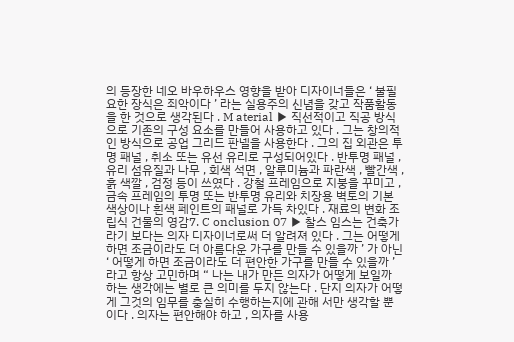의 등장한 네오 바우하우스 영향을 받아 디자이너들은 ‘ 불필요한 장식은 죄악이다 ’ 라는 실용주의 신념을 갖고 작품활동을 한 것으로 생각된다 . M aterial ▶ 직선적이고 직공 방식으로 기존의 구성 요소를 만들어 사용하고 있다 . 그는 창의적인 방식으로 공업 그리드 판넬을 사용한다 . 그의 집 외관은 투명 패널 , 취소 또는 유선 유리로 구성되어있다 . 반투명 패널 , 유리 섬유질과 나무 , 회색 석면 , 알루미늄과 파란색 , 빨간색 , 흙 색깔 , 검정 등이 쓰였다 . 강철 프레임으로 지붕을 꾸미고 , 금속 프레임의 투명 또는 반투명 유리와 치장용 벽토의 기본 색상이나 흰색 페인트의 패널로 가득 차있다 . 재료의 변화 조립식 건물의 영감7. C onclusion 07 ▶ 찰스 임스는 건축가라기 보다는 의자 디자이너로써 더 알려져 있다 . 그는 어떻게 하면 조금이라도 더 아름다운 가구를 만들 수 있을까 ’ 가 아닌 ‘ 어떻게 하면 조금이라도 더 편안한 가구를 만들 수 있을까 ’ 라고 항상 고민하며 “ 나는 내가 만든 의자가 어떻게 보일까 하는 생각에는 별로 큰 의미를 두지 않는다 . 단지 의자가 어떻게 그것의 임무를 충실히 수행하는지에 관해 서만 생각할 뿐이다 . 의자는 편안해야 하고 , 의자를 사용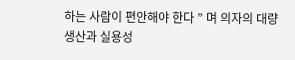하는 사람이 편안해야 한다 ” 며 의자의 대량 생산과 실용성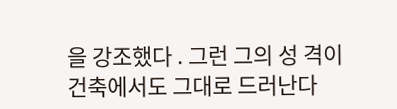을 강조했다 . 그런 그의 성 격이 건축에서도 그대로 드러난다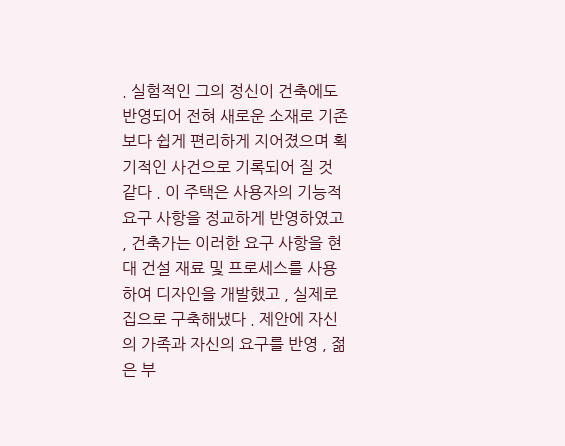. 실험적인 그의 정신이 건축에도 반영되어 전혀 새로운 소재로 기존보다 쉽게 편리하게 지어졌으며 획 기적인 사건으로 기록되어 질 것 같다 . 이 주택은 사용자의 기능적 요구 사항을 정교하게 반영하였고 , 건축가는 이러한 요구 사항을 현대 건설 재료 및 프로세스를 사용하여 디자인을 개발했고 , 실제로 집으로 구축해냈다 . 제안에 자신의 가족과 자신의 요구를 반영 , 젊은 부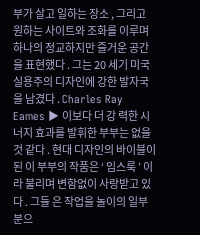부가 살고 일하는 장소 , 그리고 원하는 사이트와 조화를 이루며 하나의 정교하지만 즐거운 공간을 표현했다 . 그는 20 세기 미국 실용주의 디자인에 강한 발자국을 남겼다 . Charles Ray Eames ▶ 이보다 더 강 력한 시너지 효과를 발휘한 부부는 없을 것 같다 . 현대 디자인의 바이블이 된 이 부부의 작품은 ‘ 임스룩 ’ 이라 불리며 변함없이 사랑받고 있다 . 그들 은 작업을 놀이의 일부분으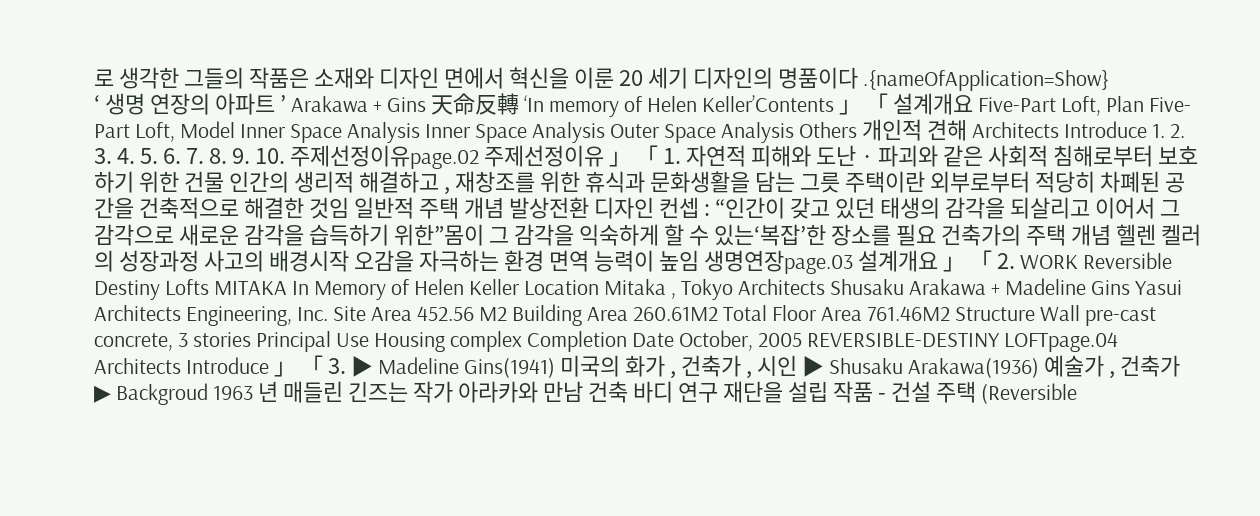로 생각한 그들의 작품은 소재와 디자인 면에서 혁신을 이룬 20 세기 디자인의 명품이다 .{nameOfApplication=Show}
‘ 생명 연장의 아파트 ’ Arakawa + Gins 天命反轉 ‘In memory of Helen Keller’Contents 」 「 설계개요 Five-Part Loft, Plan Five-Part Loft, Model Inner Space Analysis Inner Space Analysis Outer Space Analysis Others 개인적 견해 Architects Introduce 1. 2. 3. 4. 5. 6. 7. 8. 9. 10. 주제선정이유page.02 주제선정이유 」 「 1. 자연적 피해와 도난 · 파괴와 같은 사회적 침해로부터 보호하기 위한 건물 인간의 생리적 해결하고 , 재창조를 위한 휴식과 문화생활을 담는 그릇 주택이란 외부로부터 적당히 차폐된 공간을 건축적으로 해결한 것임 일반적 주택 개념 발상전환 디자인 컨셉 : “인간이 갖고 있던 태생의 감각을 되살리고 이어서 그 감각으로 새로운 감각을 습득하기 위한”몸이 그 감각을 익숙하게 할 수 있는‘복잡’한 장소를 필요 건축가의 주택 개념 헬렌 켈러의 성장과정 사고의 배경시작 오감을 자극하는 환경 면역 능력이 높임 생명연장page.03 설계개요 」 「 2. WORK Reversible Destiny Lofts MITAKA In Memory of Helen Keller Location Mitaka , Tokyo Architects Shusaku Arakawa + Madeline Gins Yasui Architects Engineering, Inc. Site Area 452.56 M2 Building Area 260.61M2 Total Floor Area 761.46M2 Structure Wall pre-cast concrete, 3 stories Principal Use Housing complex Completion Date October, 2005 REVERSIBLE-DESTINY LOFTpage.04 Architects Introduce 」 「 3. ▶ Madeline Gins(1941) 미국의 화가 , 건축가 , 시인 ▶ Shusaku Arakawa(1936) 예술가 , 건축가 ▶ Backgroud 1963 년 매들린 긴즈는 작가 아라카와 만남 건축 바디 연구 재단을 설립 작품 - 건설 주택 (Reversible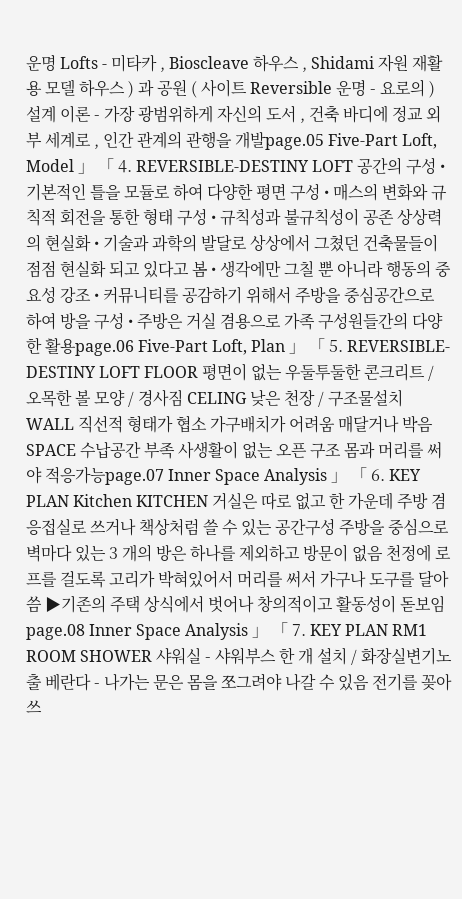운명 Lofts - 미타카 , Bioscleave 하우스 , Shidami 자원 재활용 모델 하우스 ) 과 공원 ( 사이트 Reversible 운명 - 요로의 ) 설계 이론 - 가장 광범위하게 자신의 도서 , 건축 바디에 정교 외부 세계로 , 인간 관계의 관행을 개발page.05 Five-Part Loft, Model 」 「 4. REVERSIBLE-DESTINY LOFT 공간의 구성 • 기본적인 틀을 모듈로 하여 다양한 평면 구성 • 매스의 변화와 규칙적 회전을 통한 형태 구성 • 규칙성과 불규칙성이 공존 상상력의 현실화 • 기술과 과학의 발달로 상상에서 그쳤던 건축물들이 점점 현실화 되고 있다고 봄 • 생각에만 그칠 뿐 아니라 행동의 중요성 강조 • 커뮤니티를 공감하기 위해서 주방을 중심공간으로 하여 방을 구성 • 주방은 거실 겸용으로 가족 구성원들간의 다양한 활용page.06 Five-Part Loft, Plan 」 「 5. REVERSIBLE-DESTINY LOFT FLOOR 평면이 없는 우둘투둘한 콘크리트 / 오목한 볼 모양 / 경사짐 CELING 낮은 천장 / 구조물설치 WALL 직선적 형태가 협소 가구배치가 어려움 매달거나 박음 SPACE 수납공간 부족 사생활이 없는 오픈 구조 몸과 머리를 써야 적응가능page.07 Inner Space Analysis 」 「 6. KEY PLAN Kitchen KITCHEN 거실은 따로 없고 한 가운데 주방 겸 응접실로 쓰거나 책상처럼 쓸 수 있는 공간구성 주방을 중심으로 벽마다 있는 3 개의 방은 하나를 제외하고 방문이 없음 천정에 로프를 걸도록 고리가 박혀있어서 머리를 써서 가구나 도구를 달아 씀 ▶기존의 주택 상식에서 벗어나 창의적이고 활동성이 돋보임page.08 Inner Space Analysis 」 「 7. KEY PLAN RM1 ROOM SHOWER 샤워실 - 샤워부스 한 개 설치 / 화장실변기노출 베란다 - 나가는 문은 몸을 쪼그려야 나갈 수 있음 전기를 꽂아 쓰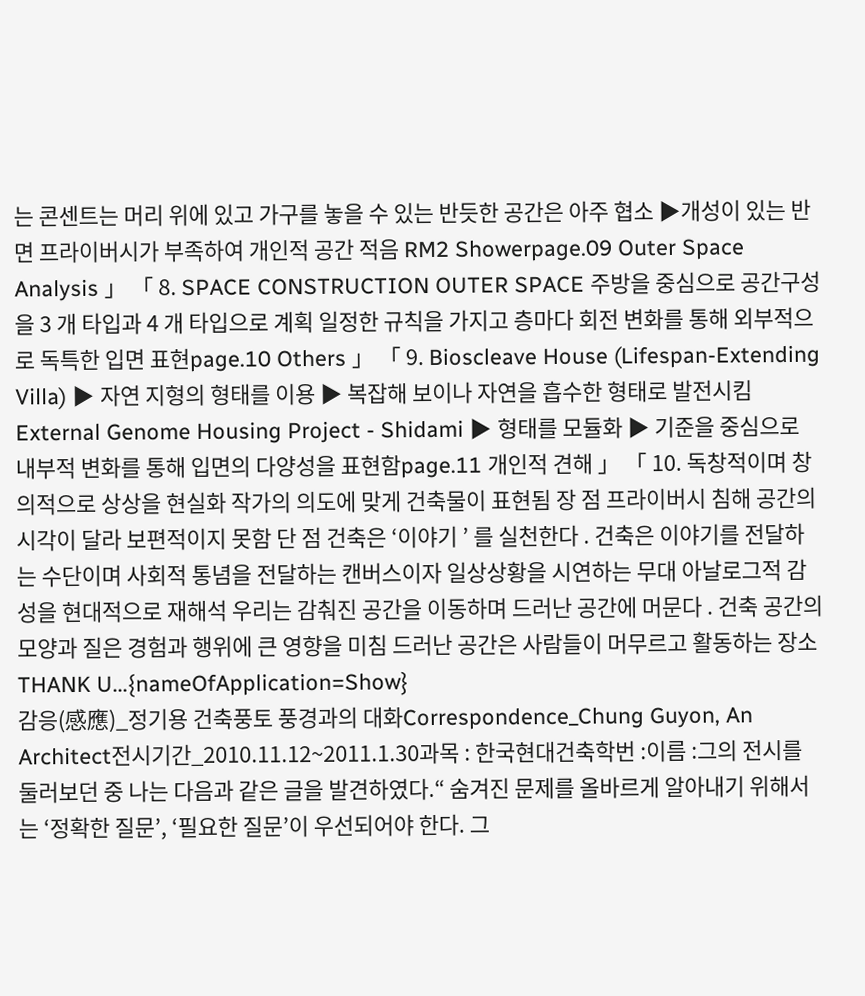는 콘센트는 머리 위에 있고 가구를 놓을 수 있는 반듯한 공간은 아주 협소 ▶개성이 있는 반면 프라이버시가 부족하여 개인적 공간 적음 RM2 Showerpage.09 Outer Space Analysis 」 「 8. SPACE CONSTRUCTION OUTER SPACE 주방을 중심으로 공간구성을 3 개 타입과 4 개 타입으로 계획 일정한 규칙을 가지고 층마다 회전 변화를 통해 외부적으로 독특한 입면 표현page.10 Others 」 「 9. Bioscleave House (Lifespan-Extending Villa) ▶ 자연 지형의 형태를 이용 ▶ 복잡해 보이나 자연을 흡수한 형태로 발전시킴 External Genome Housing Project - Shidami ▶ 형태를 모듈화 ▶ 기준을 중심으로 내부적 변화를 통해 입면의 다양성을 표현함page.11 개인적 견해 」 「 10. 독창적이며 창의적으로 상상을 현실화 작가의 의도에 맞게 건축물이 표현됨 장 점 프라이버시 침해 공간의 시각이 달라 보편적이지 못함 단 점 건축은 ‘이야기 ’ 를 실천한다 . 건축은 이야기를 전달하는 수단이며 사회적 통념을 전달하는 캔버스이자 일상상황을 시연하는 무대 아날로그적 감성을 현대적으로 재해석 우리는 감춰진 공간을 이동하며 드러난 공간에 머문다 . 건축 공간의 모양과 질은 경험과 행위에 큰 영향을 미침 드러난 공간은 사람들이 머무르고 활동하는 장소THANK U...{nameOfApplication=Show}
감응(感應)_정기용 건축풍토 풍경과의 대화Correspondence_Chung Guyon, An Architect전시기간_2010.11.12~2011.1.30과목 : 한국현대건축학번 :이름 :그의 전시를 둘러보던 중 나는 다음과 같은 글을 발견하였다.“ 숨겨진 문제를 올바르게 알아내기 위해서는 ‘정확한 질문’, ‘필요한 질문’이 우선되어야 한다. 그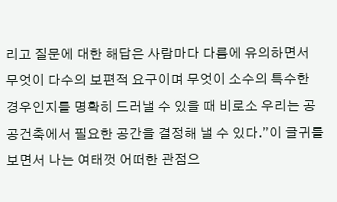리고 질문에 대한 해답은 사람마다 다름에 유의하면서 무엇이 다수의 보편적 요구이며 무엇이 소수의 특수한 경우인지를 명확히 드러낼 수 있을 때 비로소 우리는 공공건축에서 필요한 공간을 결정해 낼 수 있다.”이 글귀를 보면서 나는 여태껏 어떠한 관점으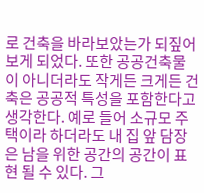로 건축을 바라보았는가 되짚어 보게 되었다. 또한 공공건축물이 아니더라도 작게든 크게든 건축은 공공적 특성을 포함한다고 생각한다. 예로 들어 소규모 주택이라 하더라도 내 집 앞 담장은 남을 위한 공간의 공간이 표현 될 수 있다. 그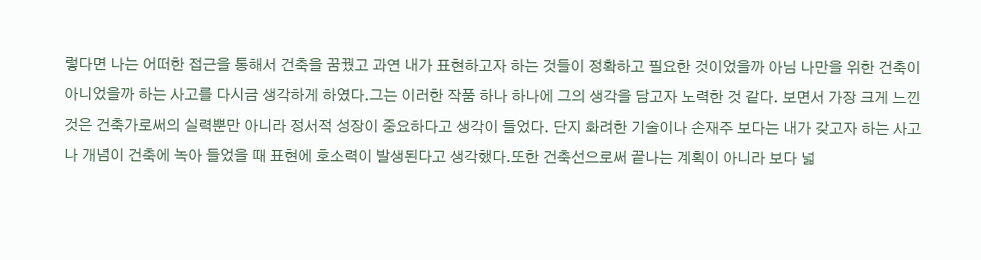렇다면 나는 어떠한 접근을 통해서 건축을 꿈꿨고 과연 내가 표현하고자 하는 것들이 정확하고 필요한 것이었을까 아님 나만을 위한 건축이 아니었을까 하는 사고를 다시금 생각하게 하였다.그는 이러한 작품 하나 하나에 그의 생각을 담고자 노력한 것 같다. 보면서 가장 크게 느낀 것은 건축가로써의 실력뿐만 아니라 정서적 성장이 중요하다고 생각이 들었다. 단지 화려한 기술이나 손재주 보다는 내가 갖고자 하는 사고나 개념이 건축에 녹아 들었을 때 표현에 호소력이 발생된다고 생각했다.또한 건축선으로써 끝나는 계획이 아니라 보다 넓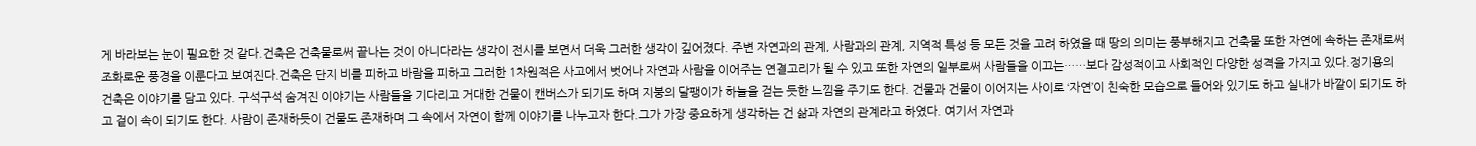게 바라보는 눈이 필요한 것 같다.건축은 건축물로써 끝나는 것이 아니다라는 생각이 전시를 보면서 더욱 그러한 생각이 깊어졌다. 주변 자연과의 관계, 사람과의 관계, 지역적 특성 등 모든 것을 고려 하였을 때 땅의 의미는 풍부해지고 건축물 또한 자연에 속하는 존재로써 조화로운 풍경을 이룬다고 보여진다.건축은 단지 비를 피하고 바람을 피하고 그러한 1차원적은 사고에서 벗어나 자연과 사람을 이어주는 연결고리가 될 수 있고 또한 자연의 일부로써 사람들을 이끄는……보다 감성적이고 사회적인 다양한 성격을 가지고 있다.정기용의 건축은 이야기를 담고 있다. 구석구석 숨겨진 이야기는 사람들을 기다리고 거대한 건물이 캔버스가 되기도 하며 지붕의 달팽이가 하늘을 걷는 듯한 느낌을 주기도 한다. 건물과 건물이 이어지는 사이로 ‘자연’이 친숙한 모습으로 들어와 있기도 하고 실내가 바깥이 되기도 하고 겉이 속이 되기도 한다. 사람이 존재하듯이 건물도 존재하며 그 속에서 자연이 함께 이야기를 나누고자 한다.그가 가장 중요하게 생각하는 건 삶과 자연의 관계라고 하였다. 여기서 자연과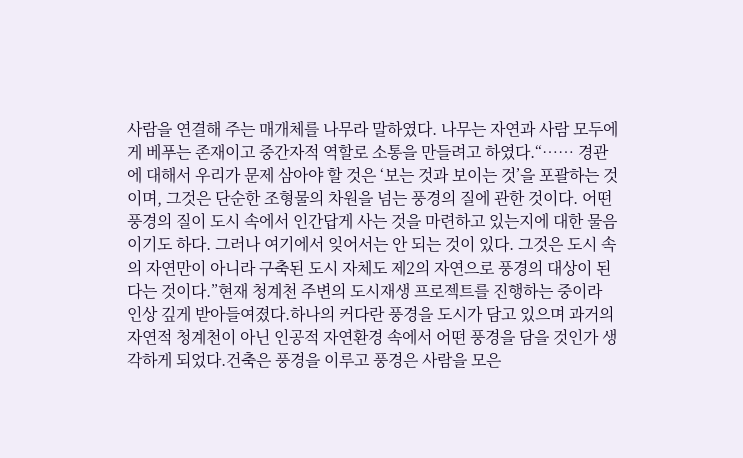사람을 연결해 주는 매개체를 나무라 말하였다. 나무는 자연과 사람 모두에게 베푸는 존재이고 중간자적 역할로 소통을 만들려고 하였다.“…… 경관에 대해서 우리가 문제 삼아야 할 것은 ‘보는 것과 보이는 것’을 포괄하는 것이며, 그것은 단순한 조형물의 차원을 넘는 풍경의 질에 관한 것이다. 어떤 풍경의 질이 도시 속에서 인간답게 사는 것을 마련하고 있는지에 대한 물음이기도 하다. 그러나 여기에서 잊어서는 안 되는 것이 있다. 그것은 도시 속의 자연만이 아니라 구축된 도시 자체도 제2의 자연으로 풍경의 대상이 된다는 것이다.”현재 청계천 주변의 도시재생 프로젝트를 진행하는 중이라 인상 깊게 받아들여졌다.하나의 커다란 풍경을 도시가 담고 있으며 과거의 자연적 청계천이 아닌 인공적 자연환경 속에서 어떤 풍경을 담을 것인가 생각하게 되었다.건축은 풍경을 이루고 풍경은 사람을 모은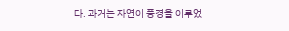다. 과거는 자연이 풍경을 이루었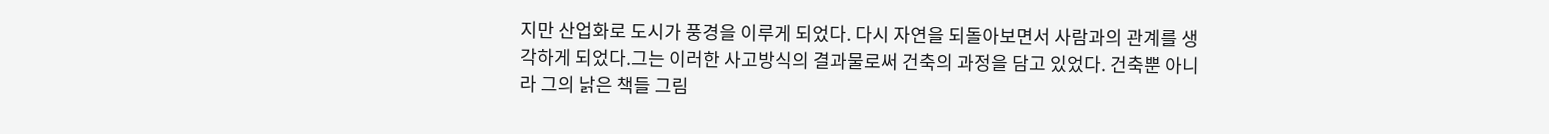지만 산업화로 도시가 풍경을 이루게 되었다. 다시 자연을 되돌아보면서 사람과의 관계를 생각하게 되었다.그는 이러한 사고방식의 결과물로써 건축의 과정을 담고 있었다. 건축뿐 아니라 그의 낡은 책들 그림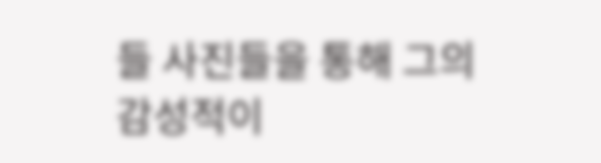들 사진들을 통해 그의 감성적이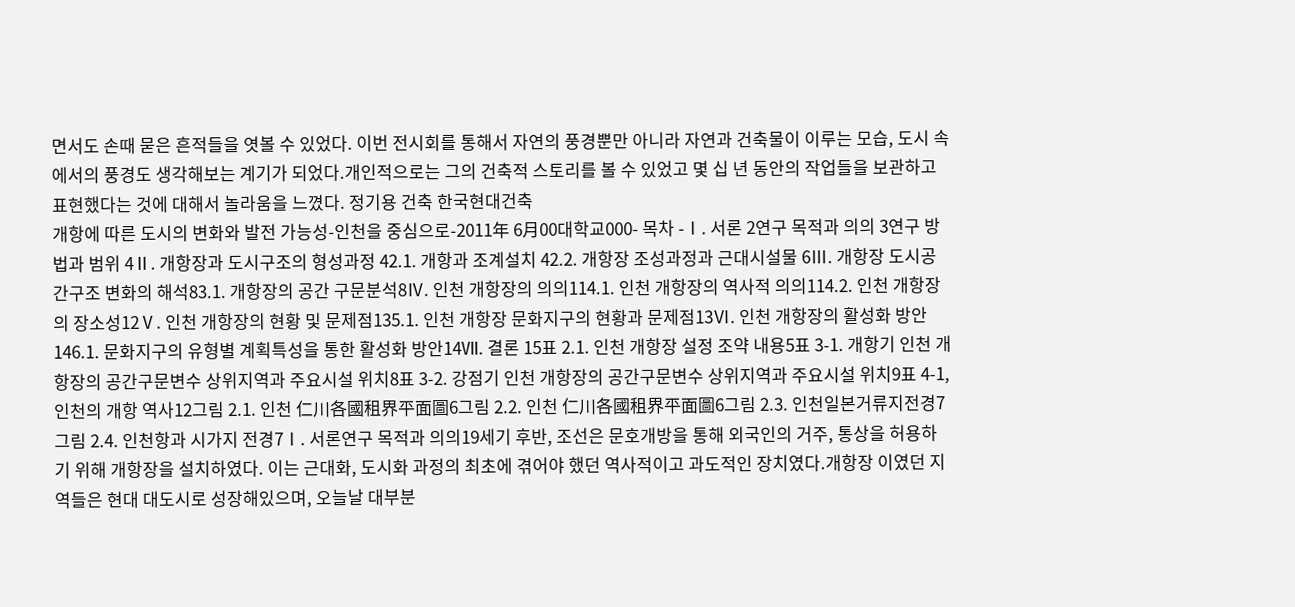면서도 손때 묻은 흔적들을 엿볼 수 있었다. 이번 전시회를 통해서 자연의 풍경뿐만 아니라 자연과 건축물이 이루는 모습, 도시 속에서의 풍경도 생각해보는 계기가 되었다.개인적으로는 그의 건축적 스토리를 볼 수 있었고 몇 십 년 동안의 작업들을 보관하고 표현했다는 것에 대해서 놀라움을 느꼈다. 정기용 건축 한국현대건축
개항에 따른 도시의 변화와 발전 가능성-인천을 중심으로-2011年 6月00대학교000- 목차 -Ⅰ. 서론 2연구 목적과 의의 3연구 방법과 범위 4Ⅱ. 개항장과 도시구조의 형성과정 42.1. 개항과 조계설치 42.2. 개항장 조성과정과 근대시설물 6Ⅲ. 개항장 도시공간구조 변화의 해석83.1. 개항장의 공간 구문분석8Ⅳ. 인천 개항장의 의의114.1. 인천 개항장의 역사적 의의114.2. 인천 개항장의 장소성12Ⅴ. 인천 개항장의 현황 및 문제점135.1. 인천 개항장 문화지구의 현황과 문제점13Ⅵ. 인천 개항장의 활성화 방안146.1. 문화지구의 유형별 계획특성을 통한 활성화 방안14Ⅶ. 결론 15표 2.1. 인천 개항장 설정 조약 내용5표 3-1. 개항기 인천 개항장의 공간구문변수 상위지역과 주요시설 위치8표 3-2. 강점기 인천 개항장의 공간구문변수 상위지역과 주요시설 위치9표 4-1, 인천의 개항 역사12그림 2.1. 인천 仁川各國租界平面圖6그림 2.2. 인천 仁川各國租界平面圖6그림 2.3. 인천일본거류지전경7그림 2.4. 인천항과 시가지 전경7Ⅰ. 서론연구 목적과 의의19세기 후반, 조선은 문호개방을 통해 외국인의 거주, 통상을 허용하기 위해 개항장을 설치하였다. 이는 근대화, 도시화 과정의 최초에 겪어야 했던 역사적이고 과도적인 장치였다.개항장 이였던 지역들은 현대 대도시로 성장해있으며, 오늘날 대부분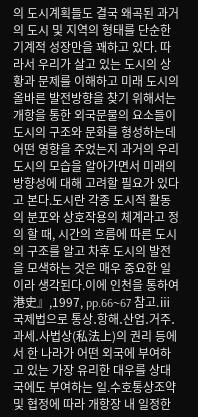의 도시계획들도 결국 왜곡된 과거의 도시 및 지역의 형태를 단순한 기계적 성장만을 꽤하고 있다. 따라서 우리가 살고 있는 도시의 상황과 문제를 이해하고 미래 도시의 올바른 발전방향을 찾기 위해서는 개항을 통한 외국문물의 요소들이 도시의 구조와 문화를 형성하는데 어떤 영향을 주었는지 과거의 우리 도시의 모습을 알아가면서 미래의 방향성에 대해 고려할 필요가 있다고 본다.도시란 각종 도시적 활동의 분포와 상호작용의 체계라고 정의 할 때, 시간의 흐름에 따른 도시의 구조를 알고 차후 도시의 발전을 모색하는 것은 매우 중요한 일이라 생각된다.이에 인천을 통하여 港史』,1997, pp.66~67 참고.ⅲ 국제법으로 통상․항해․산업․거주․과세․사법상(私法上)의 권리 등에서 한 나라가 어떤 외국에 부여하고 있는 가장 유리한 대우를 상대국에도 부여하는 일.수호통상조약 및 협정에 따라 개항장 내 일정한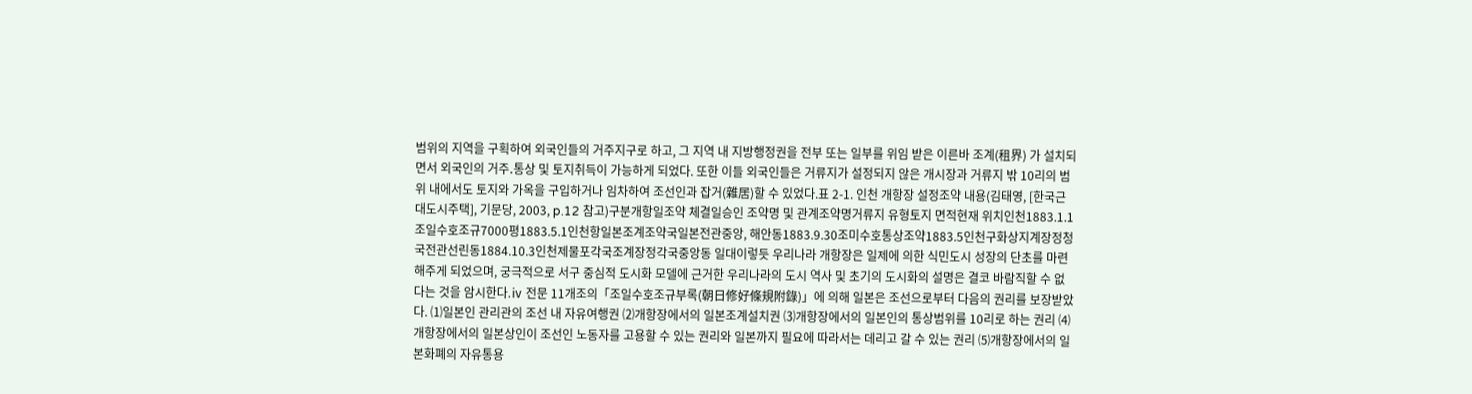범위의 지역을 구획하여 외국인들의 거주지구로 하고, 그 지역 내 지방행정권을 전부 또는 일부를 위임 받은 이른바 조계(租界) 가 설치되면서 외국인의 거주․통상 및 토지취득이 가능하게 되었다. 또한 이들 외국인들은 거류지가 설정되지 않은 개시장과 거류지 밖 10리의 범위 내에서도 토지와 가옥을 구입하거나 임차하여 조선인과 잡거(雜居)할 수 있었다.표 2-1. 인천 개항장 설정조약 내용(김태영, [한국근대도시주택], 기문당, 2003, p.12 참고)구분개항일조약 체결일승인 조약명 및 관계조약명거류지 유형토지 면적현재 위치인천1883.1.1조일수호조규7000평1883.5.1인천항일본조계조약국일본전관중앙, 해안동1883.9.30조미수호통상조약1883.5인천구화상지계장정청국전관선린동1884.10.3인천제물포각국조계장정각국중앙동 일대이렇듯 우리나라 개항장은 일제에 의한 식민도시 성장의 단초를 마련해주게 되었으며, 궁극적으로 서구 중심적 도시화 모델에 근거한 우리나라의 도시 역사 및 초기의 도시화의 설명은 결코 바람직할 수 없다는 것을 암시한다.ⅳ 전문 11개조의「조일수호조규부록(朝日修好條規附錄)」에 의해 일본은 조선으로부터 다음의 권리를 보장받았다. ⑴일본인 관리관의 조선 내 자유여행권 ⑵개항장에서의 일본조계설치권 ⑶개항장에서의 일본인의 통상범위를 10리로 하는 권리 ⑷ 개항장에서의 일본상인이 조선인 노동자를 고용할 수 있는 권리와 일본까지 필요에 따라서는 데리고 갈 수 있는 권리 ⑸개항장에서의 일본화폐의 자유통용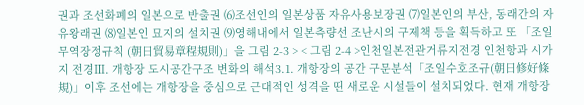권과 조선화폐의 일본으로 반출권 ⑹조선인의 일본상품 자유사용보장권 ⑺일본인의 부산, 동래간의 자유왕래권 ⑻일본인 묘지의 설치권 ⑼영해내에서 일본측량선 조난시의 구제책 등을 획득하고 또 「조일무역장정규칙 (朝日貿易章程規則)」을 그림 2-3 > < 그림 2-4 >인천일본전관거류지전경 인천항과 시가지 전경Ⅲ. 개항장 도시공간구조 변화의 해석3.1. 개항장의 공간 구문분석「조일수호조규(朝日修好條規)」이후 조선에는 개항장을 중심으로 근대적인 성격을 띤 새로운 시설들이 설치되었다. 현재 개항장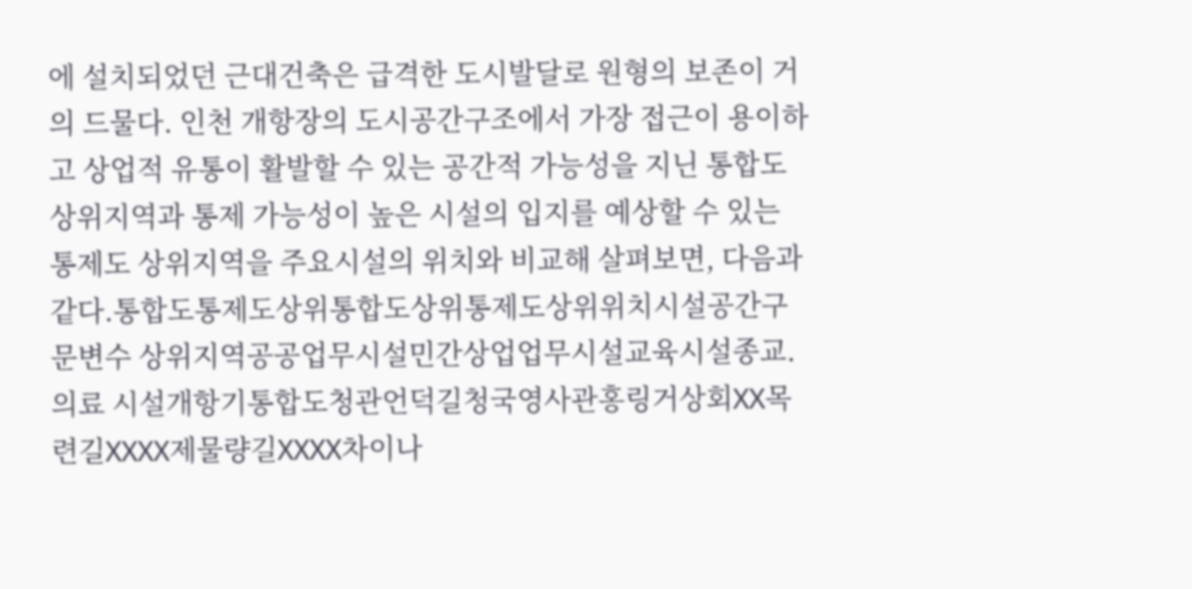에 설치되었던 근대건축은 급격한 도시발달로 원형의 보존이 거의 드물다. 인천 개항장의 도시공간구조에서 가장 접근이 용이하고 상업적 유통이 활발할 수 있는 공간적 가능성을 지닌 통합도 상위지역과 통제 가능성이 높은 시설의 입지를 예상할 수 있는 통제도 상위지역을 주요시설의 위치와 비교해 살펴보면, 다음과 같다.통합도통제도상위통합도상위통제도상위위치시설공간구문변수 상위지역공공업무시설민간상업업무시설교육시설종교.의료 시설개항기통합도청관언덕길청국영사관홍링거상회XX목련길XXXX제물량길XXXX차이나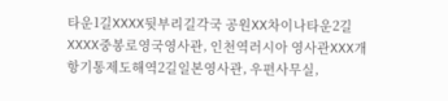타운1길XXXX뒷부리길각국 공원XX차이나타운2길XXXX중봉로영국영사관, 인천역러시아 영사관XXX개항기통제도해역2길일본영사관, 우편사무실,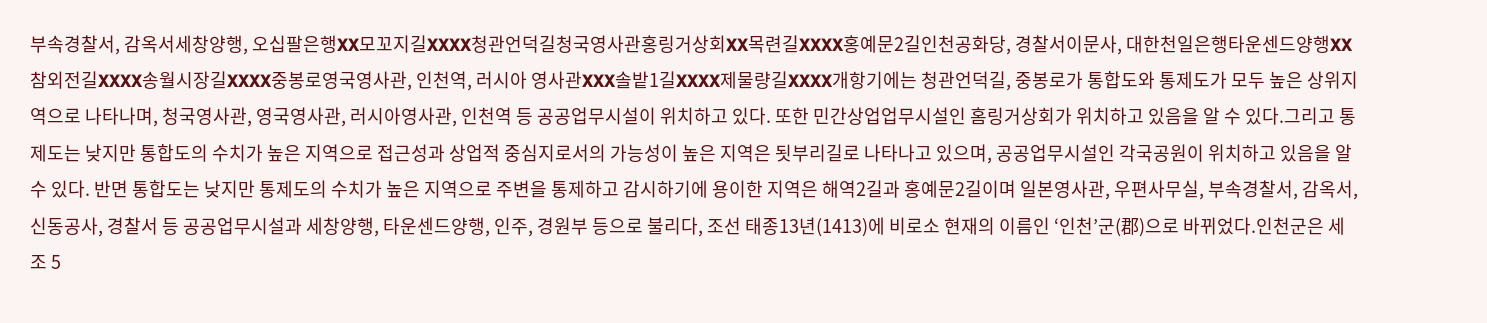부속경찰서, 감옥서세창양행, 오십팔은행XX모꼬지길XXXX청관언덕길청국영사관홍링거상회XX목련길XXXX홍예문2길인천공화당, 경찰서이문사, 대한천일은행타운센드양행XX참외전길XXXX송월시장길XXXX중봉로영국영사관, 인천역, 러시아 영사관XXX솔밭1길XXXX제물량길XXXX개항기에는 청관언덕길, 중봉로가 통합도와 통제도가 모두 높은 상위지역으로 나타나며, 청국영사관, 영국영사관, 러시아영사관, 인천역 등 공공업무시설이 위치하고 있다. 또한 민간상업업무시설인 홈링거상회가 위치하고 있음을 알 수 있다.그리고 통제도는 낮지만 통합도의 수치가 높은 지역으로 접근성과 상업적 중심지로서의 가능성이 높은 지역은 됫부리길로 나타나고 있으며, 공공업무시설인 각국공원이 위치하고 있음을 알 수 있다. 반면 통합도는 낮지만 통제도의 수치가 높은 지역으로 주변을 통제하고 감시하기에 용이한 지역은 해역2길과 홍예문2길이며 일본영사관, 우편사무실, 부속경찰서, 감옥서, 신동공사, 경찰서 등 공공업무시설과 세창양행, 타운센드양행, 인주, 경원부 등으로 불리다, 조선 태종13년(1413)에 비로소 현재의 이름인 ‘인천’군(郡)으로 바뀌었다.인천군은 세조 5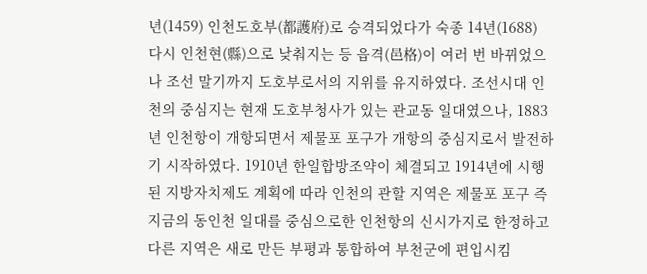년(1459) 인천도호부(都護府)로 승격되었다가 숙종 14년(1688) 다시 인천현(縣)으로 낮춰지는 등 읍격(邑格)이 여러 번 바뀌었으나 조선 말기까지 도호부로서의 지위를 유지하였다. 조선시대 인천의 중심지는 현재 도호부청사가 있는 관교동 일대였으나, 1883년 인천항이 개항되면서 제물포 포구가 개항의 중심지로서 발전하기 시작하였다. 1910년 한일합방조약이 체결되고 1914년에 시행된 지방자치제도 계획에 따라 인천의 관할 지역은 제물포 포구 즉 지금의 동인천 일대를 중심으로한 인천항의 신시가지로 한정하고다른 지역은 새로 만든 부평과 통합하여 부천군에 편입시킴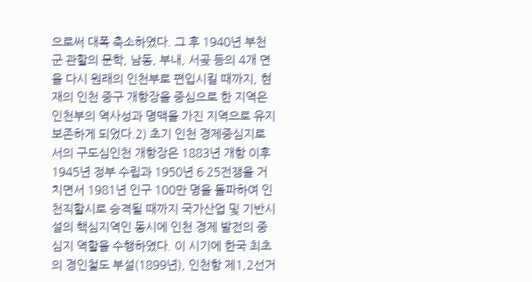으로써 대폭 축소하였다. 그 후 1940년 부천군 관할의 문학, 남동, 부내, 서곶 등의 4개 면을 다시 원래의 인천부로 편입시킬 때까지, 현재의 인천 중구 개항장을 중심으로 한 지역은 인천부의 역사성과 명맥을 가진 지역으로 유지 보존하게 되었다.2) 초기 인천 경제중심지로서의 구도심인천 개항장은 1883년 개항 이후 1945년 정부 수립과 1950년 6·25전쟁을 거치면서 1981년 인구 100만 명을 돌파하여 인천직할시로 승격될 때까지 국가산업 및 기반시설의 핵심지역인 동시에 인천 경제 발전의 중심지 역할을 수행하였다. 이 시기에 한국 최초의 경인철도 부설(1899년), 인천항 제1,2선거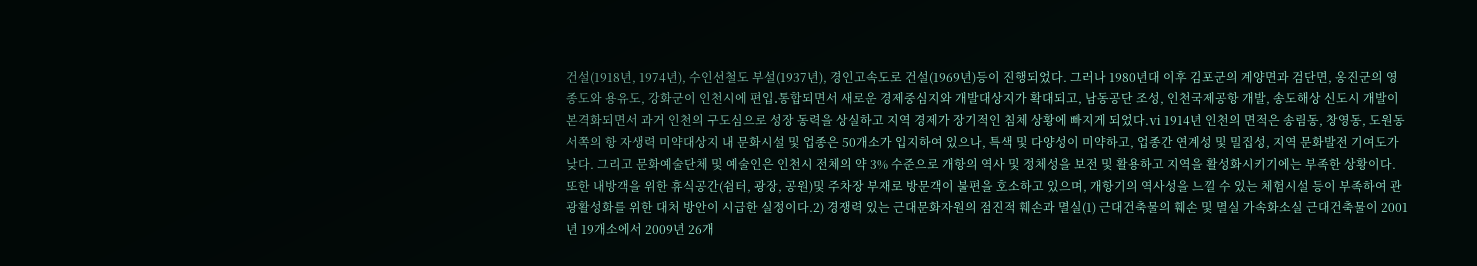건설(1918년, 1974년), 수인선철도 부설(1937년), 경인고속도로 건설(1969년)등이 진행되었다. 그러나 1980년대 이후 김포군의 계양면과 검단면, 옹진군의 영종도와 용유도, 강화군이 인천시에 편입․통합되면서 새로운 경제중심지와 개발대상지가 확대되고, 남동공단 조성, 인천국제공항 개발, 송도해상 신도시 개발이 본격화되면서 과거 인천의 구도심으로 성장 동력을 상실하고 지역 경제가 장기적인 침체 상황에 빠지게 되었다.ⅵ 1914년 인천의 면적은 송림동, 창영동, 도원동 서쪽의 항 자생력 미약대상지 내 문화시설 및 업종은 50개소가 입지하여 있으나, 특색 및 다양성이 미약하고, 업종간 연계성 및 밀집성, 지역 문화발전 기여도가 낮다. 그리고 문화예술단체 및 예술인은 인천시 전체의 약 3% 수준으로 개항의 역사 및 정체성을 보전 및 활용하고 지역을 활성화시키기에는 부족한 상황이다. 또한 내방객을 위한 휴식공간(쉼터, 광장, 공원)및 주차장 부재로 방문객이 불편을 호소하고 있으며, 개항기의 역사성을 느낄 수 있는 체험시설 등이 부족하여 관광활성화를 위한 대처 방안이 시급한 실정이다.2) 경쟁력 있는 근대문화자원의 점진적 훼손과 멸실(1) 근대건축물의 훼손 및 멸실 가속화소실 근대건축물이 2001년 19개소에서 2009년 26개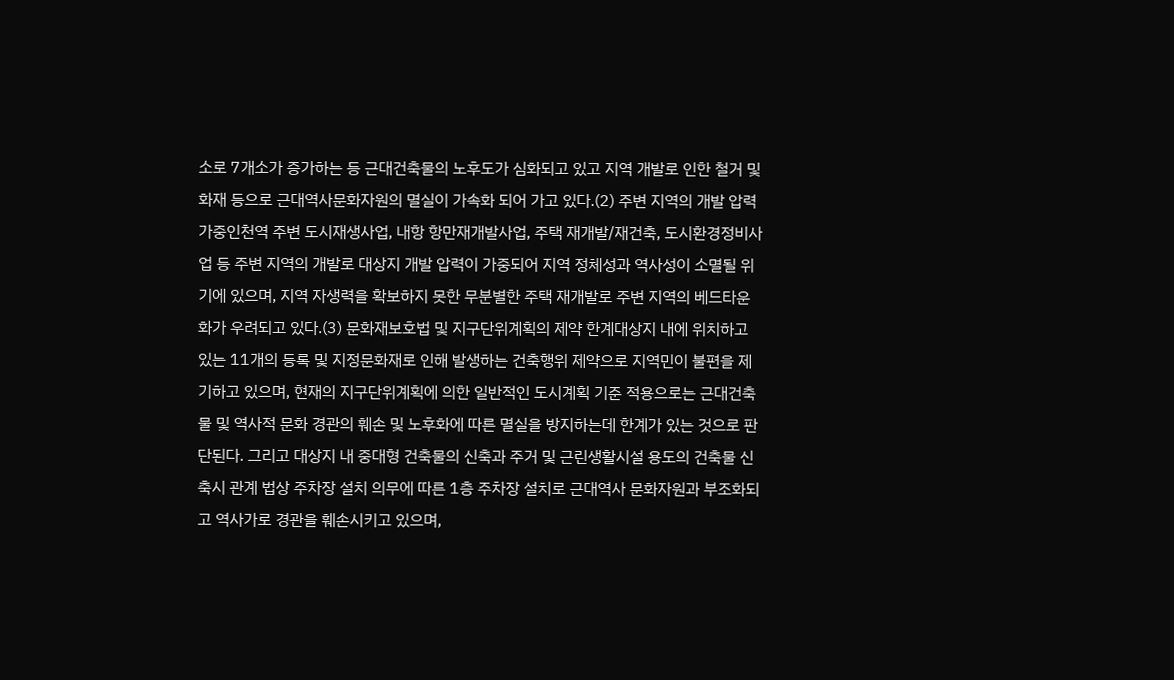소로 7개소가 증가하는 등 근대건축물의 노후도가 심화되고 있고 지역 개발로 인한 철거 및 화재 등으로 근대역사문화자원의 멸실이 가속화 되어 가고 있다.(2) 주변 지역의 개발 압력 가중인천역 주변 도시재생사업, 내항 항만재개발사업, 주택 재개발/재건축, 도시환경정비사업 등 주변 지역의 개발로 대상지 개발 압력이 가중되어 지역 정체성과 역사성이 소멸될 위기에 있으며, 지역 자생력을 확보하지 못한 무분별한 주택 재개발로 주변 지역의 베드타운화가 우려되고 있다.(3) 문화재보호법 및 지구단위계획의 제약 한계대상지 내에 위치하고 있는 11개의 등록 및 지정문화재로 인해 발생하는 건축행위 제약으로 지역민이 불편을 제기하고 있으며, 현재의 지구단위계획에 의한 일반적인 도시계획 기준 적용으로는 근대건축물 및 역사적 문화 경관의 훼손 및 노후화에 따른 멸실을 방지하는데 한계가 있는 것으로 판단된다. 그리고 대상지 내 중대형 건축물의 신축과 주거 및 근린생활시설 용도의 건축물 신축시 관계 법상 주차장 설치 의무에 따른 1층 주차장 설치로 근대역사 문화자원과 부조화되고 역사가로 경관을 훼손시키고 있으며,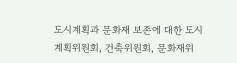도시계획과 문화재 보존에 대한 도시계획위원회, 건축위원회, 문화재위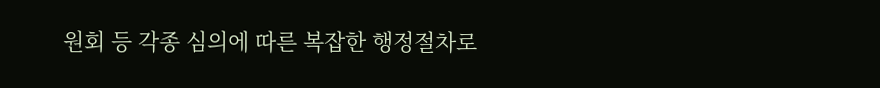원회 등 각종 심의에 따른 복잡한 행정절차로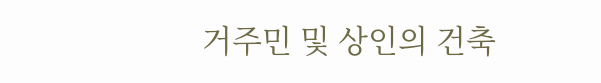거주민 및 상인의 건축